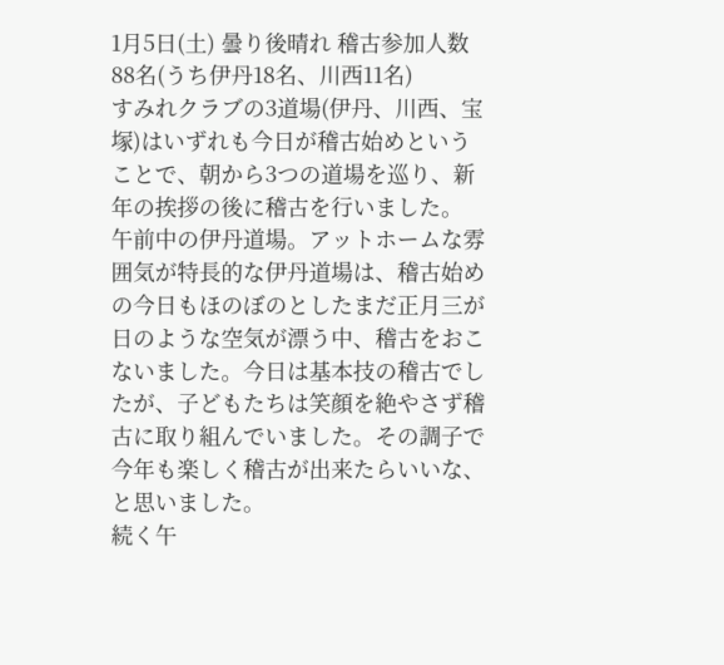1月5日(土) 曇り後晴れ 稽古参加人数88名(うち伊丹18名、川西11名)
すみれクラブの3道場(伊丹、川西、宝塚)はいずれも今日が稽古始めということで、朝から3つの道場を巡り、新年の挨拶の後に稽古を行いました。
午前中の伊丹道場。アットホームな雰囲気が特長的な伊丹道場は、稽古始めの今日もほのぼのとしたまだ正月三が日のような空気が漂う中、稽古をおこないました。今日は基本技の稽古でしたが、子どもたちは笑顔を絶やさず稽古に取り組んでいました。その調子で今年も楽しく稽古が出来たらいいな、と思いました。
続く午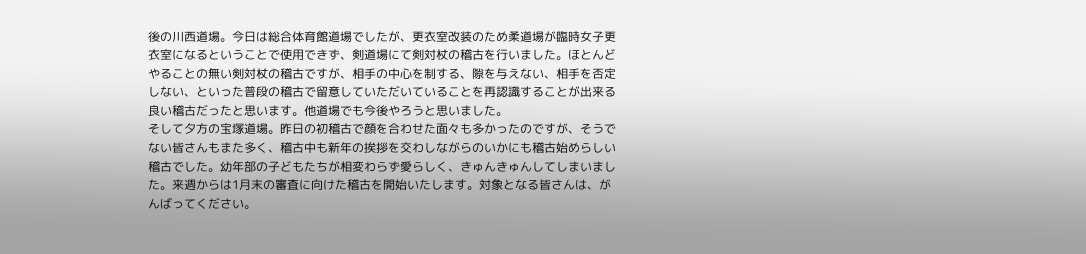後の川西道場。今日は総合体育館道場でしたが、更衣室改装のため柔道場が臨時女子更衣室になるということで使用できず、剣道場にて剣対杖の稽古を行いました。ほとんどやることの無い剣対杖の稽古ですが、相手の中心を制する、隙を与えない、相手を否定しない、といった普段の稽古で留意していただいていることを再認識することが出来る良い稽古だったと思います。他道場でも今後やろうと思いました。
そして夕方の宝塚道場。昨日の初稽古で顔を合わせた面々も多かったのですが、そうでない皆さんもまた多く、稽古中も新年の挨拶を交わしながらのいかにも稽古始めらしい稽古でした。幼年部の子どもたちが相変わらず愛らしく、きゅんきゅんしてしまいました。来週からは1月末の審査に向けた稽古を開始いたします。対象となる皆さんは、がんばってください。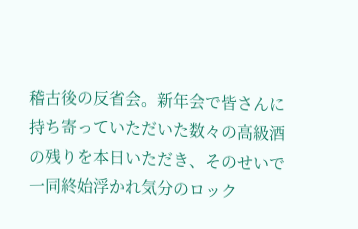稽古後の反省会。新年会で皆さんに持ち寄っていただいた数々の高級酒の残りを本日いただき、そのせいで一同終始浮かれ気分のロック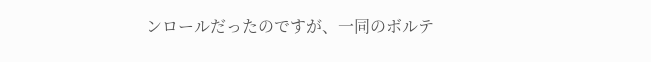ンロールだったのですが、一同のボルテ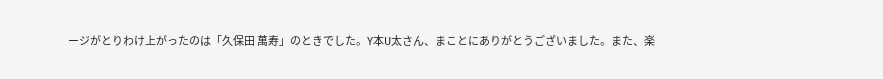ージがとりわけ上がったのは「久保田 萬寿」のときでした。Y本U太さん、まことにありがとうございました。また、楽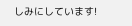しみにしています!